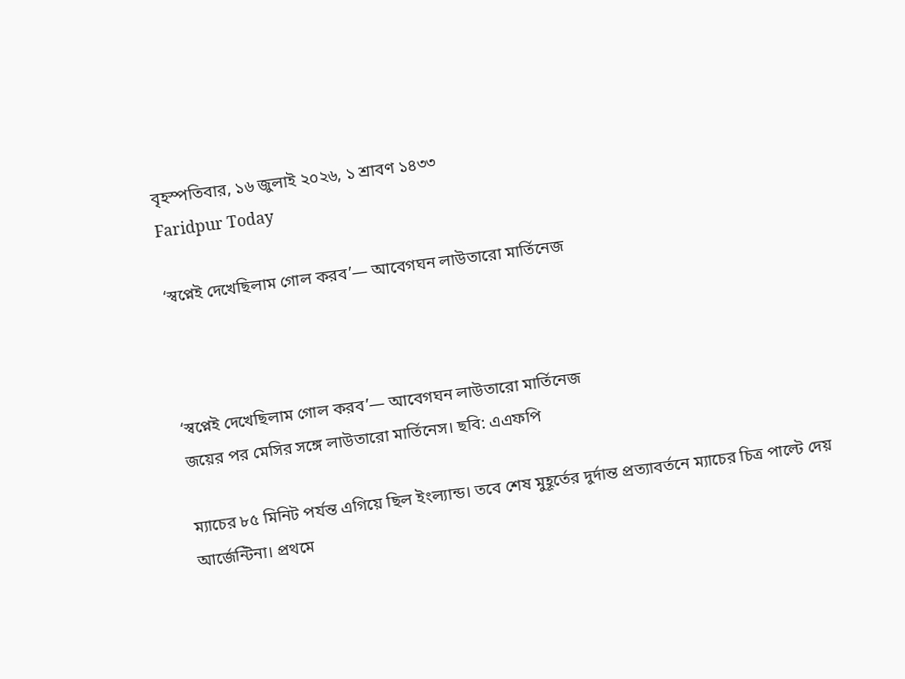বৃহস্পতিবার, ১৬ জুলাই ২০২৬, ১ শ্রাবণ ১৪৩৩
Faridpur Today

‘স্বপ্নেই দেখেছিলাম গোল করব’— আবেগঘন লাউতারো মার্তিনেজ



‘স্বপ্নেই দেখেছিলাম গোল করব’— আবেগঘন লাউতারো মার্তিনেজ
জয়ের পর মেসির সঙ্গে লাউতারো মার্তিনেস। ছবি: এএফপি

ম্যাচের ৮৫ মিনিট পর্যন্ত এগিয়ে ছিল ইংল্যান্ড। তবে শেষ মুহূর্তের দুর্দান্ত প্রত্যাবর্তনে ম্যাচের চিত্র পাল্টে দেয় আর্জেন্টিনা। প্রথমে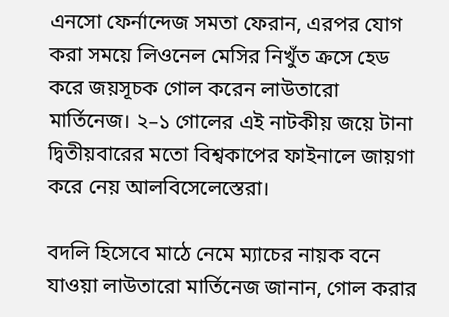এনসো ফের্নান্দেজ সমতা ফেরান, এরপর যোগ করা সময়ে লিওনেল মেসির নিখুঁত ক্রসে হেড করে জয়সূচক গোল করেন লাউতারো মার্তিনেজ। ২–১ গোলের এই নাটকীয় জয়ে টানা দ্বিতীয়বারের মতো বিশ্বকাপের ফাইনালে জায়গা করে নেয় আলবিসেলেস্তেরা।

বদলি হিসেবে মাঠে নেমে ম্যাচের নায়ক বনে যাওয়া লাউতারো মার্তিনেজ জানান, গোল করার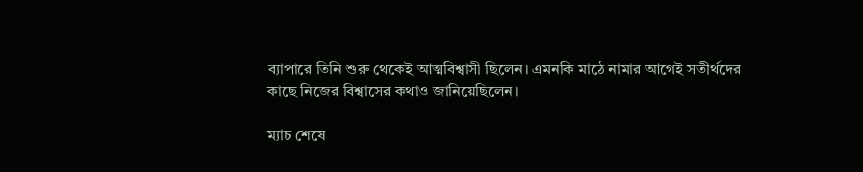ব্যাপারে তিনি শুরু থেকেই আত্মবিশ্বাসী ছিলেন। এমনকি মাঠে নামার আগেই সতীর্থদের কাছে নিজের বিশ্বাসের কথাও জানিয়েছিলেন।

ম্যাচ শেষে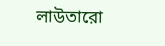লাউতারো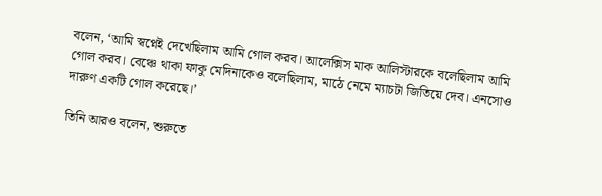বলেন, ‘আমি স্বপ্নেই দেখেছিলাম আমি গোল করব। আলেক্সিস মাক আলিস্টারকে বলেছিলাম আমি গোল করব। বেঞ্চে থাকা ফাকু মেদিনাকেও বলেছিলাম, মাঠে নেমে ম্যাচটা জিতিয়ে দেব। এনসোও দারুণ একটি গোল করেছে।’

তিনি আরও বলেন, শুরুতে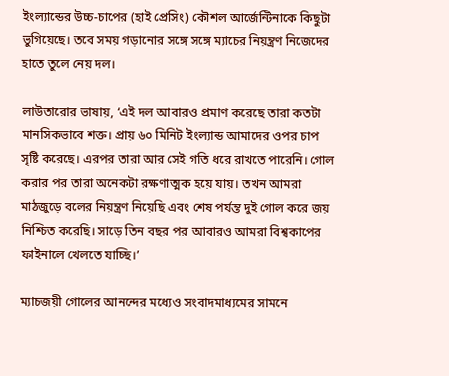ইংল্যান্ডের উচ্চ-চাপের (হাই প্রেসিং) কৌশল আর্জেন্টিনাকে কিছুটা ভুগিয়েছে। তবে সময় গড়ানোর সঙ্গে সঙ্গে ম্যাচের নিয়ন্ত্রণ নিজেদের হাতে তুলে নেয় দল।

লাউতারোর ভাষায়, ‘এই দল আবারও প্রমাণ করেছে তারা কতটা মানসিকভাবে শক্ত। প্রায় ৬০ মিনিট ইংল্যান্ড আমাদের ওপর চাপ সৃষ্টি করেছে। এরপর তারা আর সেই গতি ধরে রাখতে পারেনি। গোল করার পর তারা অনেকটা রক্ষণাত্মক হয়ে যায়। তখন আমরা মাঠজুড়ে বলের নিয়ন্ত্রণ নিয়েছি এবং শেষ পর্যন্ত দুই গোল করে জয় নিশ্চিত করেছি। সাড়ে তিন বছর পর আবারও আমরা বিশ্বকাপের ফাইনালে খেলতে যাচ্ছি।’

ম্যাচজয়ী গোলের আনন্দের মধ্যেও সংবাদমাধ্যমের সামনে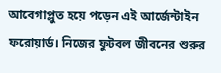আবেগাপ্লুত হয়ে পড়েন এই আর্জেন্টাইন ফরোয়ার্ড। নিজের ফুটবল জীবনের শুরুর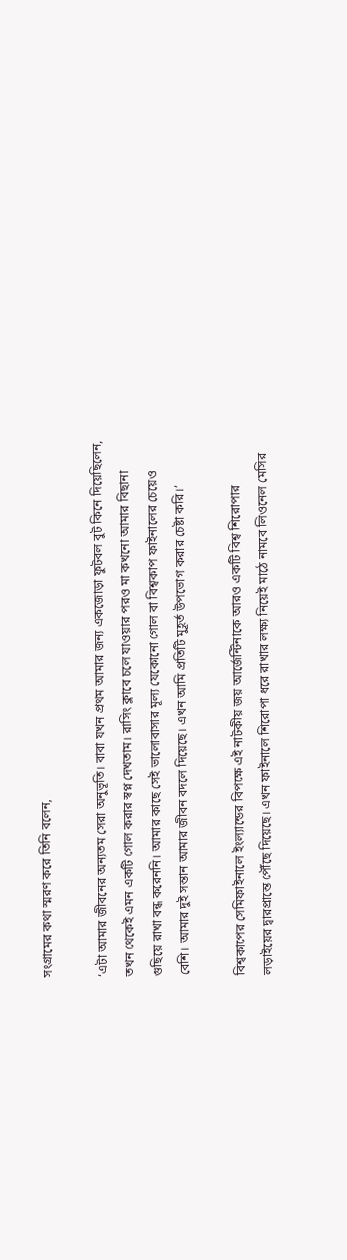সংগ্রামের কথা স্মরণ করে তিনি বলেন,

‘এটা আমার জীবনের অন্যতম সেরা অনুভূতি। বাবা যখন প্রথম আমার জন্য একজোড়া ফুটবল বুট কিনে দিয়েছিলেন, তখন থেকেই এমন একটি গোল করার স্বপ্ন দেখতাম। রাসিং ক্লাবে চলে যাওয়ার পরও মা কখনো আমার বিছানা গুছিয়ে রাখা বন্ধ করেননি। আমার কাছে সেই ভালোবাসার মূল্য যেকোনো গোল বা বিশ্বকাপ ফাইনালের চেয়েও বেশি। আমার দুই সন্তান আমার জীবন বদলে দিয়েছে। এখন আমি প্রতিটি মুহূর্ত উপভোগ করার চেষ্টা করি।’

বিশ্বকাপের সেমিফাইনালে ইংল্যান্ডের বিপক্ষে এই নাটকীয় জয় আর্জেন্টিনাকে আরও একটি বিশ্ব শিরোপার লড়াইয়ের দ্বারপ্রান্তে পৌঁছে দিয়েছে। এখন ফাইনালে শিরোপা ধরে রাখার লক্ষ্য নিয়েই মাঠে নামবে লিওনেল মেসির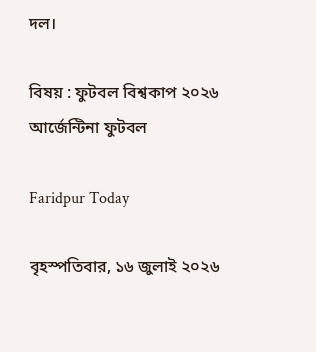দল।

বিষয় : ফুটবল বিশ্বকাপ ২০২৬ আর্জেন্টিনা ফুটবল

Faridpur Today

বৃহস্পতিবার, ১৬ জুলাই ২০২৬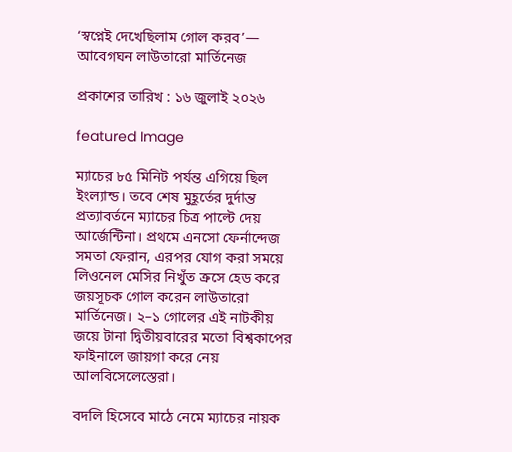‘স্বপ্নেই দেখেছিলাম গোল করব’— আবেগঘন লাউতারো মার্তিনেজ

প্রকাশের তারিখ : ১৬ জুলাই ২০২৬

featured Image

ম্যাচের ৮৫ মিনিট পর্যন্ত এগিয়ে ছিল ইংল্যান্ড। তবে শেষ মুহূর্তের দুর্দান্ত প্রত্যাবর্তনে ম্যাচের চিত্র পাল্টে দেয় আর্জেন্টিনা। প্রথমে এনসো ফের্নান্দেজ সমতা ফেরান, এরপর যোগ করা সময়ে লিওনেল মেসির নিখুঁত ক্রসে হেড করে জয়সূচক গোল করেন লাউতারো মার্তিনেজ। ২–১ গোলের এই নাটকীয় জয়ে টানা দ্বিতীয়বারের মতো বিশ্বকাপের ফাইনালে জায়গা করে নেয় আলবিসেলেস্তেরা।

বদলি হিসেবে মাঠে নেমে ম্যাচের নায়ক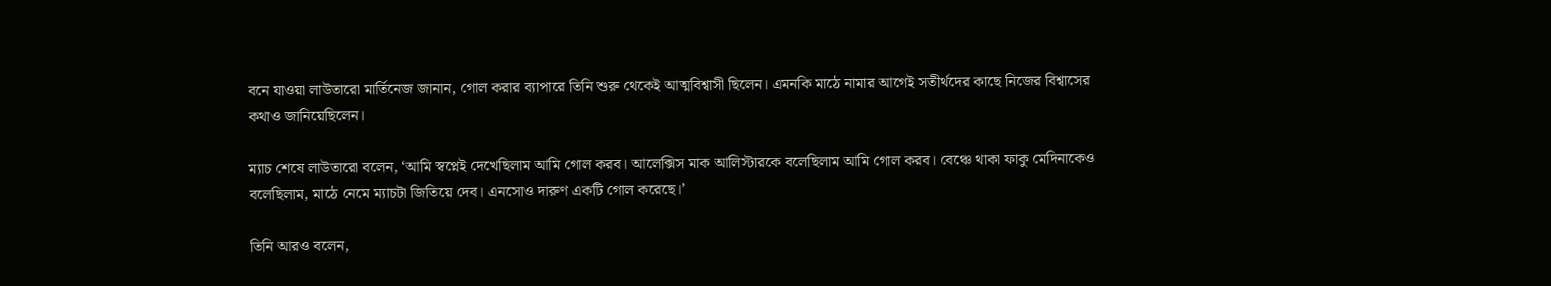বনে যাওয়া লাউতারো মার্তিনেজ জানান, গোল করার ব্যাপারে তিনি শুরু থেকেই আত্মবিশ্বাসী ছিলেন। এমনকি মাঠে নামার আগেই সতীর্থদের কাছে নিজের বিশ্বাসের কথাও জানিয়েছিলেন।

ম্যাচ শেষে লাউতারো বলেন, ‘আমি স্বপ্নেই দেখেছিলাম আমি গোল করব। আলেক্সিস মাক আলিস্টারকে বলেছিলাম আমি গোল করব। বেঞ্চে থাকা ফাকু মেদিনাকেও বলেছিলাম, মাঠে নেমে ম্যাচটা জিতিয়ে দেব। এনসোও দারুণ একটি গোল করেছে।’

তিনি আরও বলেন,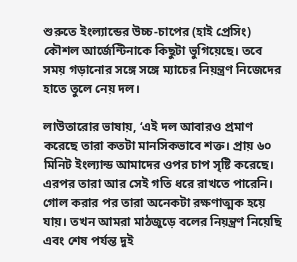শুরুতে ইংল্যান্ডের উচ্চ-চাপের (হাই প্রেসিং) কৌশল আর্জেন্টিনাকে কিছুটা ভুগিয়েছে। তবে সময় গড়ানোর সঙ্গে সঙ্গে ম্যাচের নিয়ন্ত্রণ নিজেদের হাতে তুলে নেয় দল।

লাউতারোর ভাষায়, ‘এই দল আবারও প্রমাণ করেছে তারা কতটা মানসিকভাবে শক্ত। প্রায় ৬০ মিনিট ইংল্যান্ড আমাদের ওপর চাপ সৃষ্টি করেছে। এরপর তারা আর সেই গতি ধরে রাখতে পারেনি। গোল করার পর তারা অনেকটা রক্ষণাত্মক হয়ে যায়। তখন আমরা মাঠজুড়ে বলের নিয়ন্ত্রণ নিয়েছি এবং শেষ পর্যন্ত দুই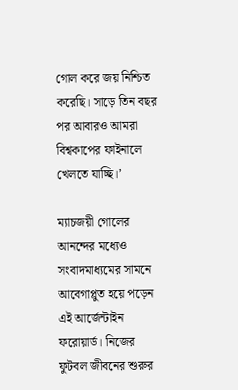গোল করে জয় নিশ্চিত করেছি। সাড়ে তিন বছর পর আবারও আমরা বিশ্বকাপের ফাইনালে খেলতে যাচ্ছি।’

ম্যাচজয়ী গোলের আনন্দের মধ্যেও সংবাদমাধ্যমের সামনে আবেগাপ্লুত হয়ে পড়েন এই আর্জেন্টাইন ফরোয়ার্ড। নিজের ফুটবল জীবনের শুরুর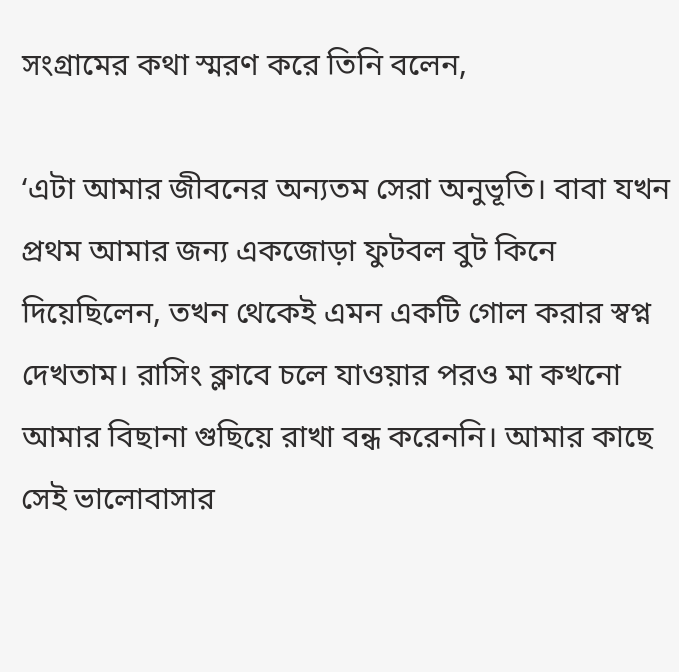সংগ্রামের কথা স্মরণ করে তিনি বলেন,

‘এটা আমার জীবনের অন্যতম সেরা অনুভূতি। বাবা যখন প্রথম আমার জন্য একজোড়া ফুটবল বুট কিনে দিয়েছিলেন, তখন থেকেই এমন একটি গোল করার স্বপ্ন দেখতাম। রাসিং ক্লাবে চলে যাওয়ার পরও মা কখনো আমার বিছানা গুছিয়ে রাখা বন্ধ করেননি। আমার কাছে সেই ভালোবাসার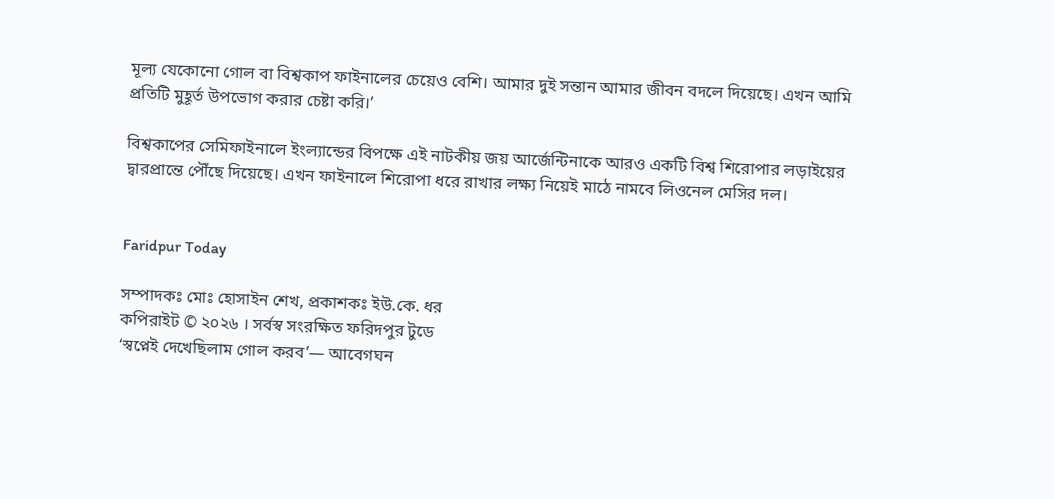মূল্য যেকোনো গোল বা বিশ্বকাপ ফাইনালের চেয়েও বেশি। আমার দুই সন্তান আমার জীবন বদলে দিয়েছে। এখন আমি প্রতিটি মুহূর্ত উপভোগ করার চেষ্টা করি।’

বিশ্বকাপের সেমিফাইনালে ইংল্যান্ডের বিপক্ষে এই নাটকীয় জয় আর্জেন্টিনাকে আরও একটি বিশ্ব শিরোপার লড়াইয়ের দ্বারপ্রান্তে পৌঁছে দিয়েছে। এখন ফাইনালে শিরোপা ধরে রাখার লক্ষ্য নিয়েই মাঠে নামবে লিওনেল মেসির দল।


Faridpur Today

সম্পাদকঃ মোঃ হোসাইন শেখ, প্রকাশকঃ ইউ.কে. ধর
কপিরাইট © ২০২৬ । সর্বস্ব সংরক্ষিত ফরিদপুর টুডে
‘স্বপ্নেই দেখেছিলাম গোল করব’— আবেগঘন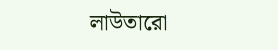লাউতারো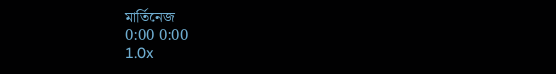মার্তিনেজ
0:00 0:00
1.0x